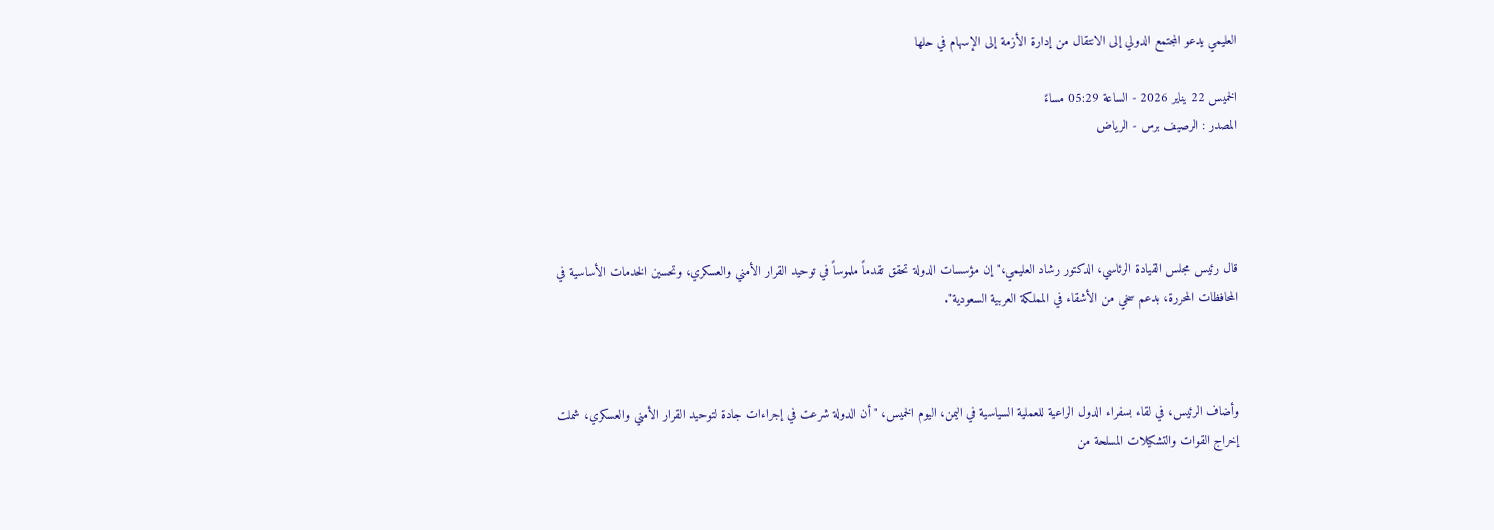العليمي يدعو المجتمع الدولي إلى الانتقال من إدارة الأزمة إلى الإسهام في حلها

الخميس 22 يناير 2026 - الساعة 05:29 مساءً
المصدر : الرصيف برس - الرياض




قال رئيس مجلس القيادة الرئاسي، الدكتور رشاد العليمي،"إن مؤسسات الدولة تحقق تقدماً ملموساً في توحيد القرار الأمني والعسكري، وتحسين الخدمات الأساسية في المحافظات المحررة، بدعم سخي من الأشقاء في المملكة العربية السعودية".



وأضاف الرئيس، في لقاء بسفراء الدول الراعية للعملية السياسية في اليمن، اليوم الخميس، "أن الدولة شرعت في إجراءات جادة لتوحيد القرار الأمني والعسكري، شملت إخراج القوات والتشكيلات المسلحة من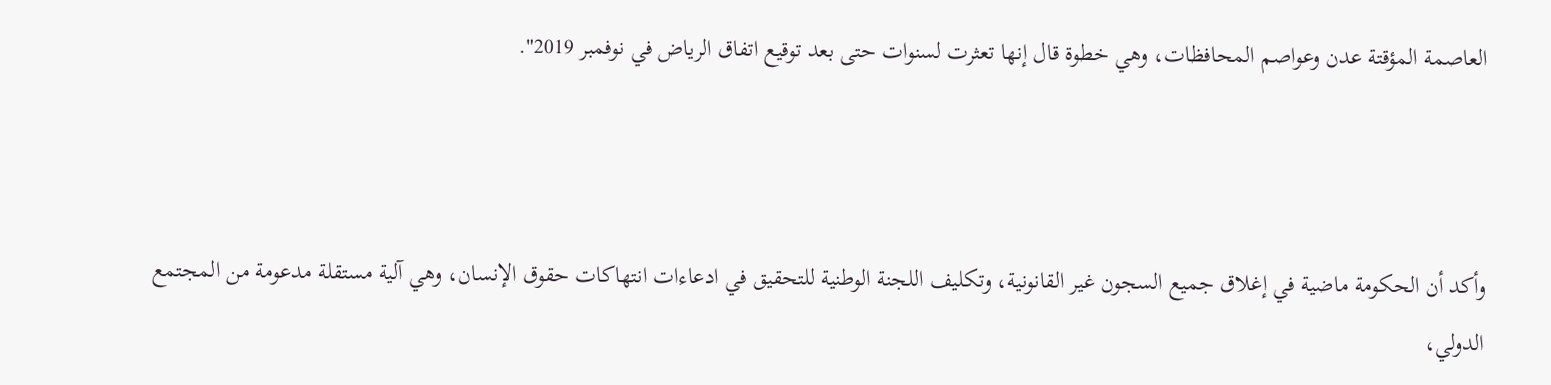العاصمة المؤقتة عدن وعواصم المحافظات، وهي خطوة قال إنها تعثرت لسنوات حتى بعد توقيع اتفاق الرياض في نوفمبر 2019".



وأكد أن الحكومة ماضية في إغلاق جميع السجون غير القانونية، وتكليف اللجنة الوطنية للتحقيق في ادعاءات انتهاكات حقوق الإنسان، وهي آلية مستقلة مدعومة من المجتمع الدولي،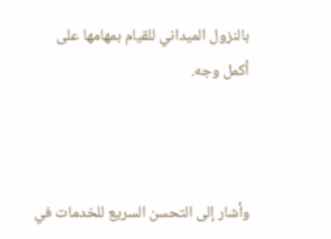بالنزول الميداني للقيام بمهامها على أكمل وجه.



وأشار إلى التحسن السريع للخدمات في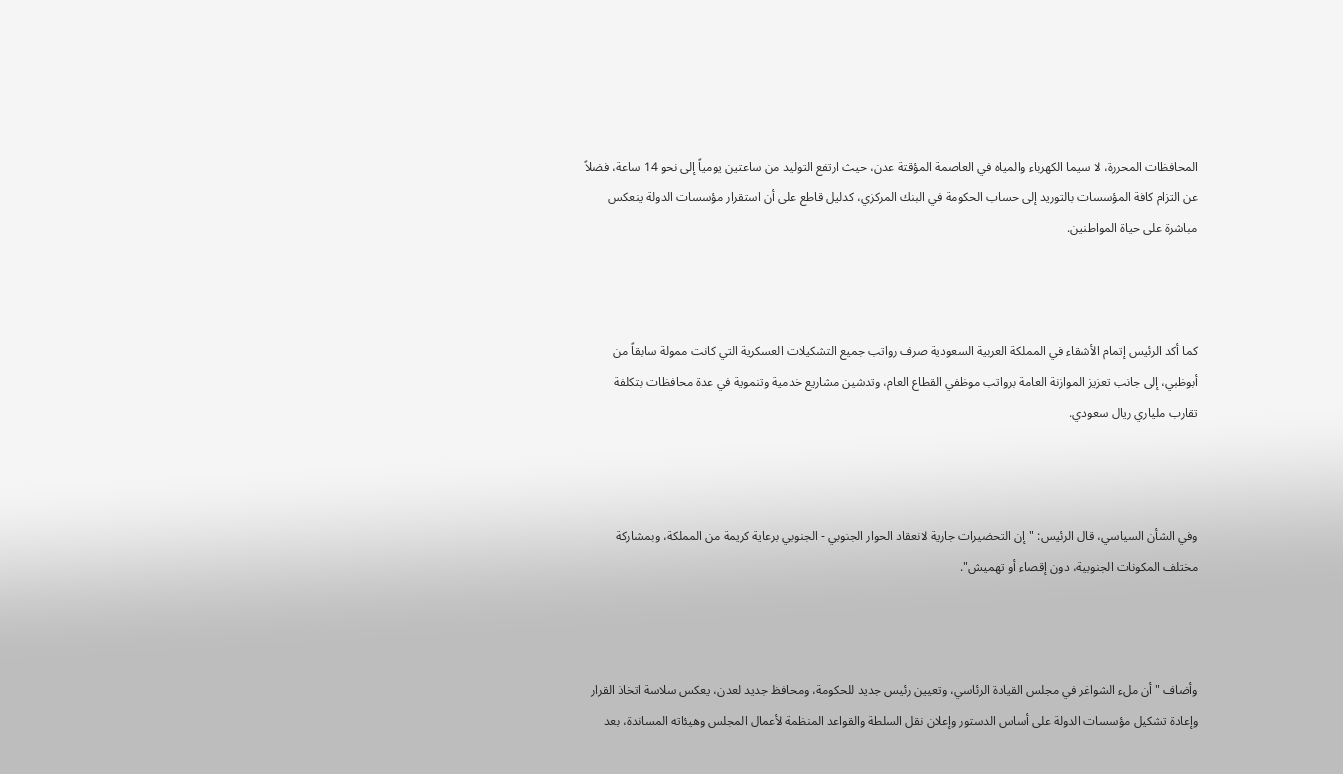المحافظات المحررة، لا سيما الكهرباء والمياه في العاصمة المؤقتة عدن، حيث ارتفع التوليد من ساعتين يومياً إلى نحو 14 ساعة، فضلاً عن التزام كافة المؤسسات بالتوريد إلى حساب الحكومة في البنك المركزي، كدليل قاطع على أن استقرار مؤسسات الدولة ينعكس مباشرة على حياة المواطنين.



كما أكد الرئيس إتمام الأشقاء في المملكة العربية السعودية صرف رواتب جميع التشكيلات العسكرية التي كانت ممولة سابقاً من أبوظبي، إلى جانب تعزيز الموازنة العامة برواتب موظفي القطاع العام، وتدشين مشاريع خدمية وتنموية في عدة محافظات بتكلفة تقارب ملياري ريال سعودي.



وفي الشأن السياسي، قال الرئيس: "إن التحضيرات جارية لانعقاد الحوار الجنوبي - الجنوبي برعاية كريمة من المملكة، وبمشاركة مختلف المكونات الجنوبية، دون إقصاء أو تهميش".



وأضاف "أن ملء الشواغر في مجلس القيادة الرئاسي، وتعيين رئيس جديد للحكومة، ومحافظ جديد لعدن، يعكس سلاسة اتخاذ القرار وإعادة تشكيل مؤسسات الدولة على أساس الدستور وإعلان نقل السلطة والقواعد المنظمة لأعمال المجلس وهيئاته المساندة، بعد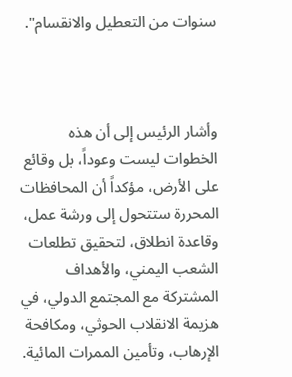سنوات من التعطيل والانقسام".



وأشار الرئيس إلى أن هذه الخطوات ليست وعوداً، بل وقائع على الأرض، مؤكداً أن المحافظات المحررة ستتحول إلى ورشة عمل، وقاعدة انطلاق، لتحقيق تطلعات الشعب اليمني، والأهداف المشتركة مع المجتمع الدولي، في هزيمة الانقلاب الحوثي، ومكافحة الإرهاب، وتأمين الممرات المائية.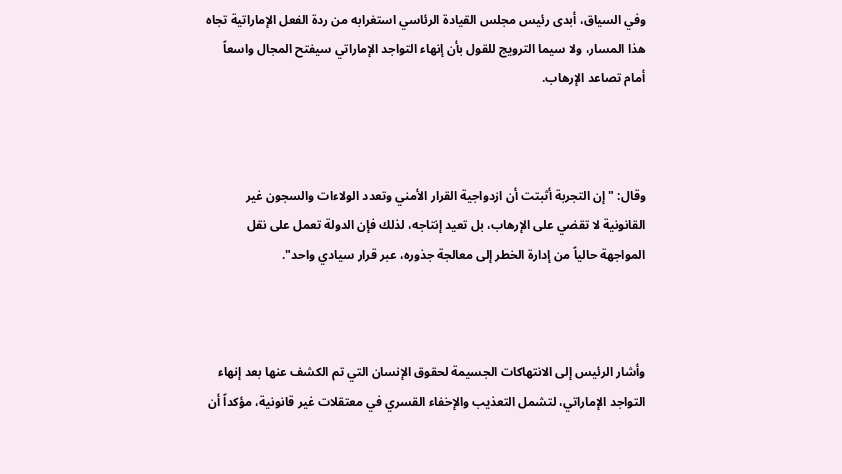وفي السياق، أبدى رئيس مجلس القيادة الرئاسي استغرابه من ردة الفعل الإماراتية تجاه هذا المسار، ولا سيما الترويج للقول بأن إنهاء التواجد الإماراتي سيفتح المجال واسعاً أمام تصاعد الإرهاب.



وقال: "إن التجربة أثبتت أن ازدواجية القرار الأمني وتعدد الولاءات والسجون غير القانونية لا تقضي على الإرهاب، بل تعيد إنتاجه، لذلك فإن الدولة تعمل على نقل المواجهة حالياً من إدارة الخطر إلى معالجة جذوره، عبر قرار سيادي واحد".



وأشار الرئيس إلى الانتهاكات الجسيمة لحقوق الإنسان التي تم الكشف عنها بعد إنهاء التواجد الإماراتي، لتشمل التعذيب والإخفاء القسري في معتقلات غير قانونية، مؤكداً أن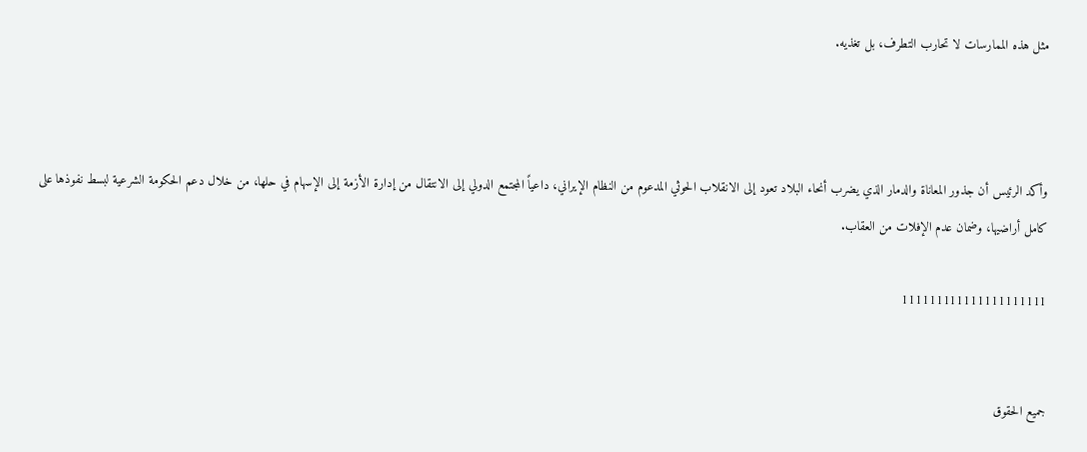مثل هذه الممارسات لا تحارب التطرف، بل تغذيه.



وأكد الرئيس أن جذور المعاناة والدمار الذي يضرب أنحاء البلاد تعود إلى الانقلاب الحوثي المدعوم من النظام الإيراني، داعياً المجتمع الدولي إلى الانتقال من إدارة الأزمة إلى الإسهام في حلها، من خلال دعم الحكومة الشرعية لبسط نفوذها على كامل أراضيها، وضمان عدم الإفلات من العقاب.

111111111111111111111


جميع الحقوق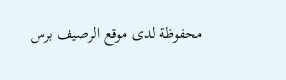محفوظة لدى موقع الرصيف برس